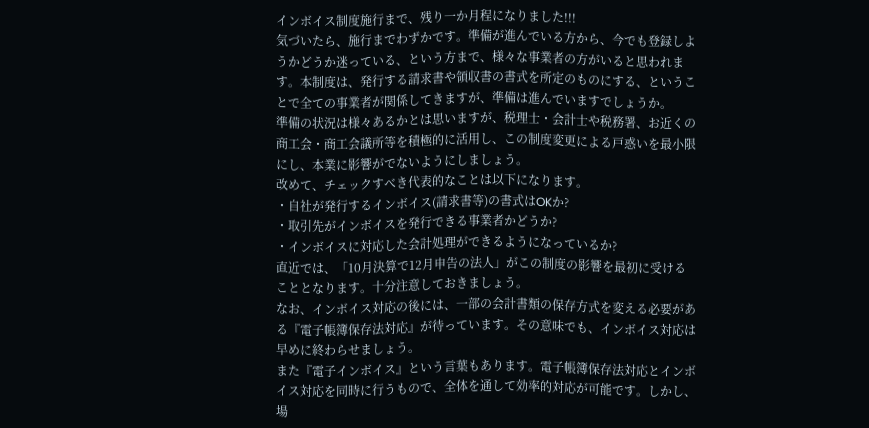インボイス制度施行まで、残り一か月程になりました!!!
気づいたら、施行までわずかです。準備が進んでいる方から、今でも登録しようかどうか迷っている、という方まで、様々な事業者の方がいると思われます。本制度は、発行する請求書や領収書の書式を所定のものにする、ということで全ての事業者が関係してきますが、準備は進んでいますでしょうか。
準備の状況は様々あるかとは思いますが、税理士・会計士や税務署、お近くの商工会・商工会議所等を積極的に活用し、この制度変更による戸惑いを最小限にし、本業に影響がでないようにしましょう。
改めて、チェックすべき代表的なことは以下になります。
・自社が発行するインボイス(請求書等)の書式はOKか?
・取引先がインボイスを発行できる事業者かどうか?
・インボイスに対応した会計処理ができるようになっているか?
直近では、「10月決算で12月申告の法人」がこの制度の影響を最初に受けることとなります。十分注意しておきましょう。
なお、インボイス対応の後には、一部の会計書類の保存方式を変える必要がある『電子帳簿保存法対応』が待っています。その意味でも、インボイス対応は早めに終わらせましょう。
また『電子インボイス』という言葉もあります。電子帳簿保存法対応とインボイス対応を同時に行うもので、全体を通して効率的対応が可能です。しかし、場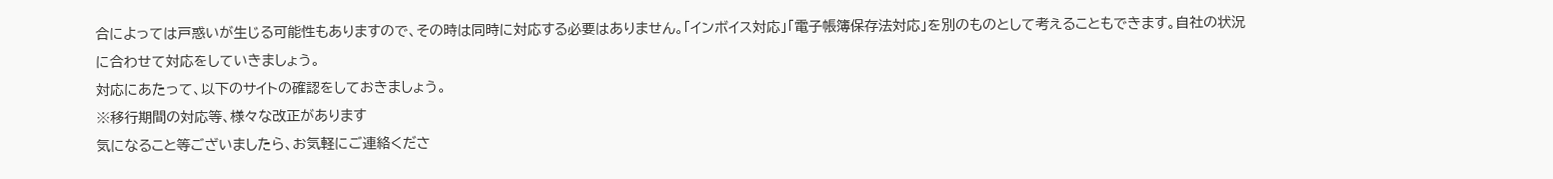合によっては戸惑いが生じる可能性もありますので、その時は同時に対応する必要はありません。「インボイス対応」「電子帳簿保存法対応」を別のものとして考えることもできます。自社の状況に合わせて対応をしていきましょう。
対応にあたって、以下のサイトの確認をしておきましょう。
※移行期間の対応等、様々な改正があります
気になること等ございましたら、お気軽にご連絡くださ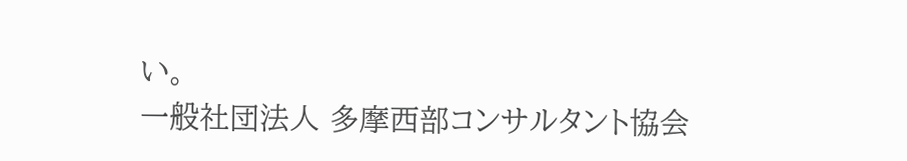い。
一般社団法人 多摩西部コンサルタント協会